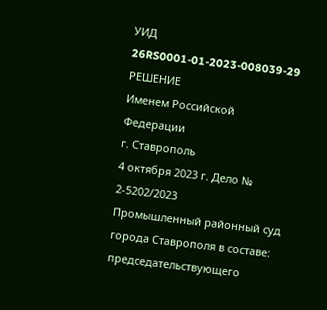УИД 26RS0001-01-2023-008039-29
РЕШЕНИЕ
Именем Российской Федерации
г. Ставрополь
4 октября 2023 г. Дело № 2-5202/2023
Промышленный районный суд города Ставрополя в составе:
председательствующего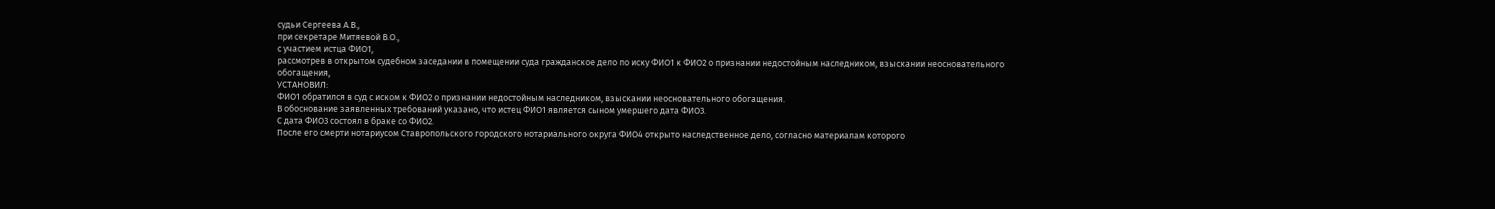судьи Сергеева А.В.,
при секретаре Митяевой В.О.,
с участием истца ФИО1,
рассмотрев в открытом судебном заседании в помещении суда гражданское дело по иску ФИО1 к ФИО2 о признании недостойным наследником, взыскании неосновательного обогащения,
УСТАНОВИЛ:
ФИО1 обратился в суд с иском к ФИО2 о признании недостойным наследником, взыскании неосновательного обогащения.
В обоснование заявленных требований указано, что истец ФИО1 является сыном умершего дата ФИО3.
С дата ФИО3 состоял в браке со ФИО2.
После его смерти нотариусом Ставропольского городского нотариального округа ФИО4 открыто наследственное дело, согласно материалам которого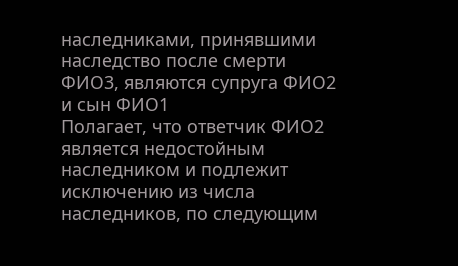наследниками, принявшими наследство после смерти ФИО3, являются супруга ФИО2 и сын ФИО1
Полагает, что ответчик ФИО2 является недостойным наследником и подлежит исключению из числа наследников, по следующим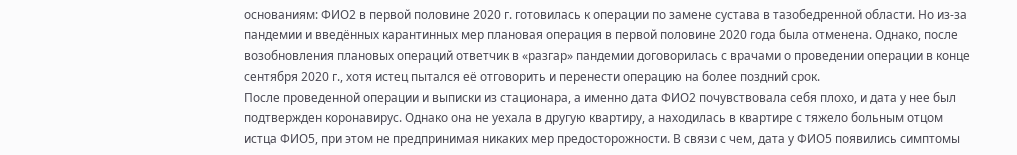основаниям: ФИО2 в первой половине 2020 г. готовилась к операции по замене сустава в тазобедренной области. Но из-за пандемии и введённых карантинных мер плановая операция в первой половине 2020 года была отменена. Однако, после возобновления плановых операций ответчик в «разгар» пандемии договорилась с врачами о проведении операции в конце сентября 2020 г., хотя истец пытался её отговорить и перенести операцию на более поздний срок.
После проведенной операции и выписки из стационара, а именно дата ФИО2 почувствовала себя плохо, и дата у нее был подтвержден коронавирус. Однако она не уехала в другую квартиру, а находилась в квартире с тяжело больным отцом истца ФИО5, при этом не предпринимая никаких мер предосторожности. В связи с чем, дата у ФИО5 появились симптомы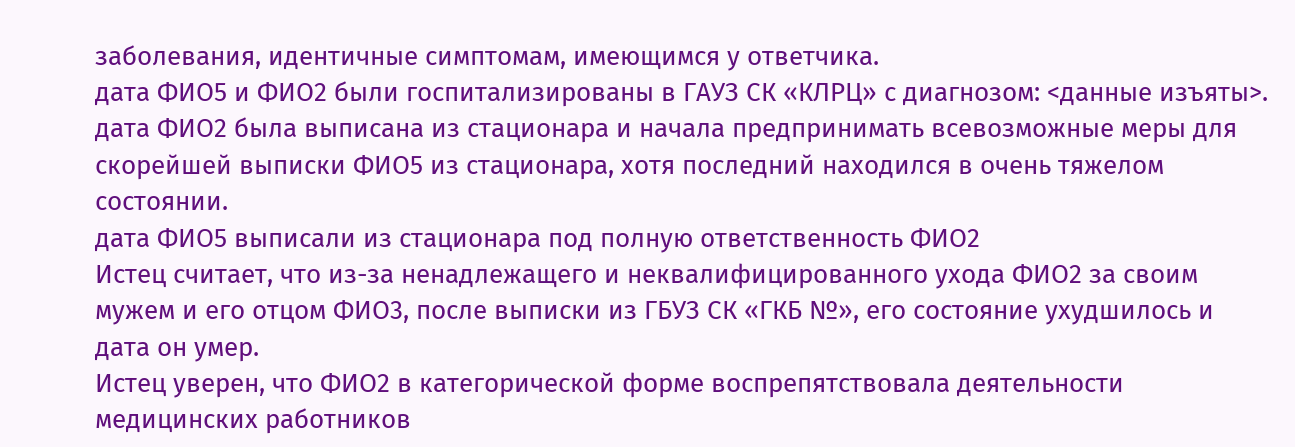заболевания, идентичные симптомам, имеющимся у ответчика.
дата ФИО5 и ФИО2 были госпитализированы в ГАУЗ СК «КЛРЦ» с диагнозом: <данные изъяты>.
дата ФИО2 была выписана из стационара и начала предпринимать всевозможные меры для скорейшей выписки ФИО5 из стационара, хотя последний находился в очень тяжелом состоянии.
дата ФИО5 выписали из стационара под полную ответственность ФИО2
Истец считает, что из-за ненадлежащего и неквалифицированного ухода ФИО2 за своим мужем и его отцом ФИО3, после выписки из ГБУЗ СК «ГКБ №», его состояние ухудшилось и дата он умер.
Истец уверен, что ФИО2 в категорической форме воспрепятствовала деятельности медицинских работников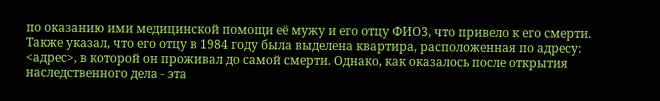по оказанию ими медицинской помощи её мужу и его отцу ФИО3, что привело к его смерти.
Также указал, что его отцу в 1984 году была выделена квартира, расположенная по адресу: <адрес>, в которой он проживал до самой смерти. Однако, как оказалось после открытия наследственного дела - эта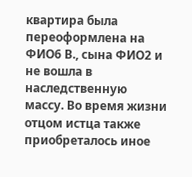квартира была переоформлена на ФИО6 В., сына ФИО2 и не вошла в наследственную массу. Во время жизни отцом истца также приобреталось иное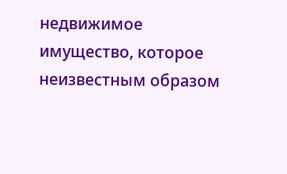недвижимое имущество, которое неизвестным образом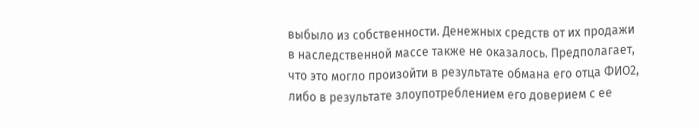выбыло из собственности. Денежных средств от их продажи в наследственной массе также не оказалось. Предполагает, что это могло произойти в результате обмана его отца ФИО2, либо в результате злоупотреблением его доверием с ее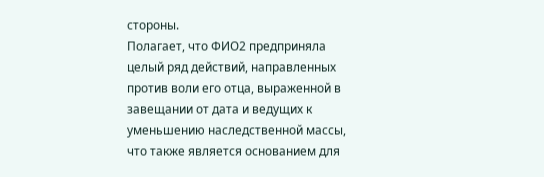стороны.
Полагает, что ФИО2 предприняла целый ряд действий, направленных против воли его отца, выраженной в завещании от дата и ведущих к уменьшению наследственной массы, что также является основанием для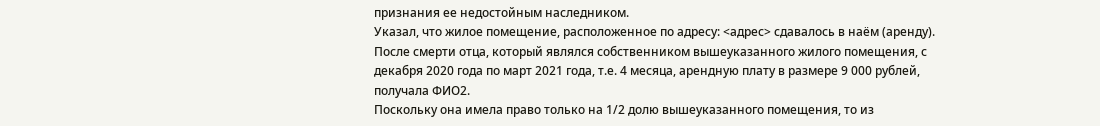признания ее недостойным наследником.
Указал, что жилое помещение, расположенное по адресу: <адрес> сдавалось в наём (аренду). После смерти отца, который являлся собственником вышеуказанного жилого помещения, с декабря 2020 года по март 2021 года, т.е. 4 месяца, арендную плату в размере 9 000 рублей, получала ФИО2.
Поскольку она имела право только на 1/2 долю вышеуказанного помещения, то из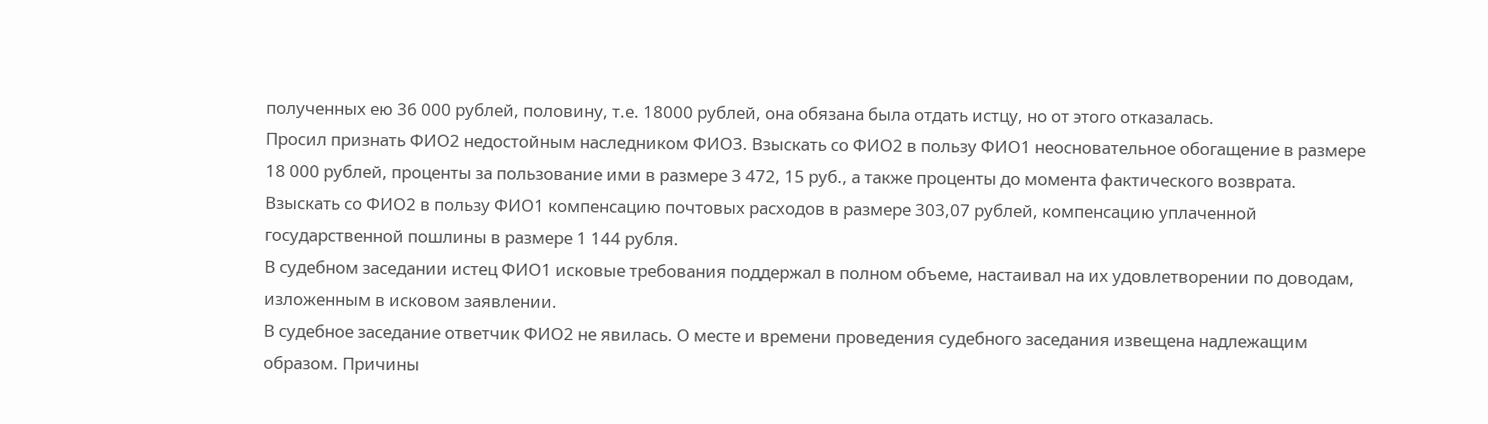полученных ею 36 000 рублей, половину, т.е. 18000 рублей, она обязана была отдать истцу, но от этого отказалась.
Просил признать ФИО2 недостойным наследником ФИО3. Взыскать со ФИО2 в пользу ФИО1 неосновательное обогащение в размере 18 000 рублей, проценты за пользование ими в размере 3 472, 15 руб., а также проценты до момента фактического возврата. Взыскать со ФИО2 в пользу ФИО1 компенсацию почтовых расходов в размере 303,07 рублей, компенсацию уплаченной государственной пошлины в размере 1 144 рубля.
В судебном заседании истец ФИО1 исковые требования поддержал в полном объеме, настаивал на их удовлетворении по доводам, изложенным в исковом заявлении.
В судебное заседание ответчик ФИО2 не явилась. О месте и времени проведения судебного заседания извещена надлежащим образом. Причины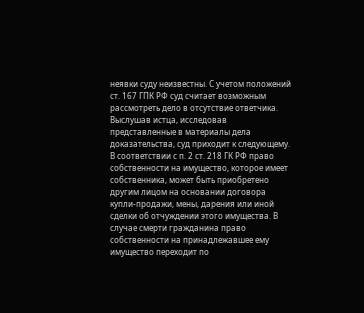неявки суду неизвестны. С учетом положений ст. 167 ГПК РФ суд считает возможным рассмотреть дело в отсутствие ответчика.
Выслушав истца, исследовав представленные в материалы дела доказательства, суд приходит к следующему.
В соответствии с п. 2 ст. 218 ГК РФ право собственности на имущество, которое имеет собственника, может быть приобретено другим лицом на основании договора купли-продажи, мены, дарения или иной сделки об отчуждении этого имущества. В случае смерти гражданина право собственности на принадлежавшее ему имущество переходит по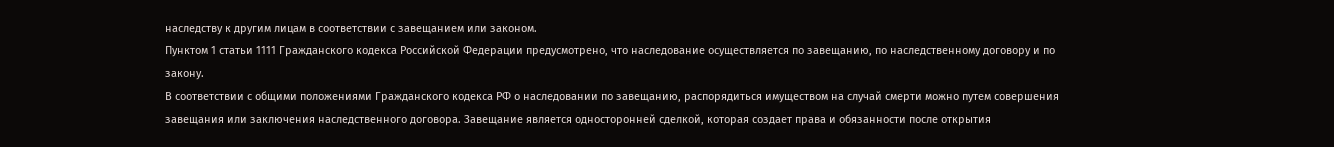наследству к другим лицам в соответствии с завещанием или законом.
Пунктом 1 статьи 1111 Гражданского кодекса Российской Федерации предусмотрено, что наследование осуществляется по завещанию, по наследственному договору и по закону.
В соответствии с общими положениями Гражданского кодекса РФ о наследовании по завещанию, распорядиться имуществом на случай смерти можно путем совершения завещания или заключения наследственного договора. Завещание является односторонней сделкой, которая создает права и обязанности после открытия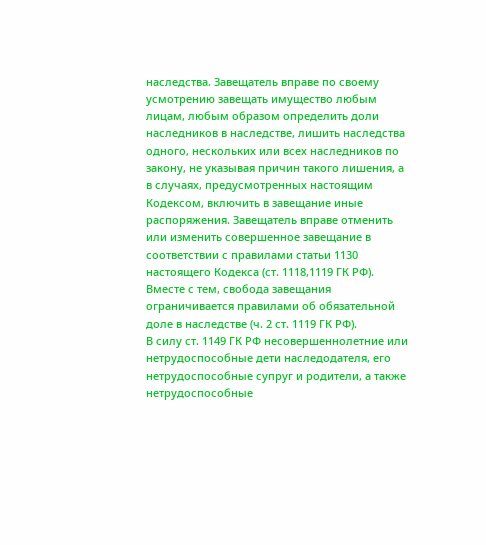наследства. Завещатель вправе по своему усмотрению завещать имущество любым лицам, любым образом определить доли наследников в наследстве, лишить наследства одного, нескольких или всех наследников по закону, не указывая причин такого лишения, а в случаях, предусмотренных настоящим Кодексом, включить в завещание иные распоряжения. Завещатель вправе отменить или изменить совершенное завещание в соответствии с правилами статьи 1130 настоящего Кодекса (ст. 1118,1119 ГК РФ).
Вместе с тем, свобода завещания ограничивается правилами об обязательной доле в наследстве (ч. 2 ст. 1119 ГК РФ).
В силу ст. 1149 ГК РФ несовершеннолетние или нетрудоспособные дети наследодателя, его нетрудоспособные супруг и родители, а также нетрудоспособные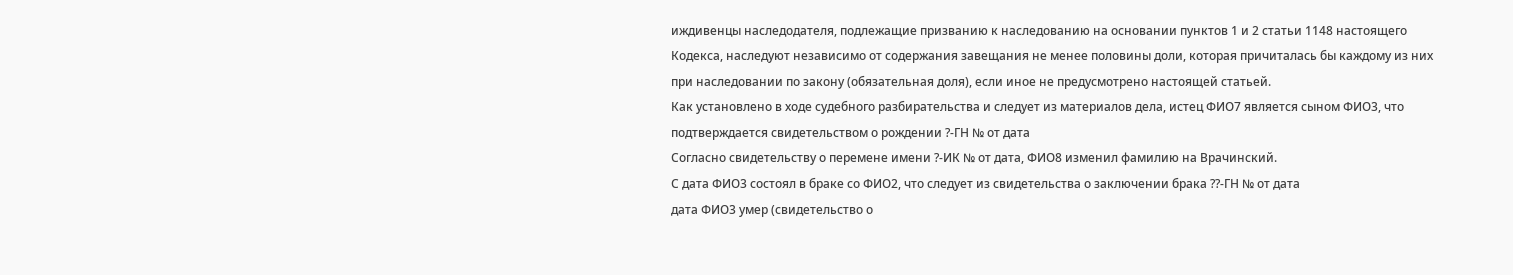иждивенцы наследодателя, подлежащие призванию к наследованию на основании пунктов 1 и 2 статьи 1148 настоящего Кодекса, наследуют независимо от содержания завещания не менее половины доли, которая причиталась бы каждому из них при наследовании по закону (обязательная доля), если иное не предусмотрено настоящей статьей.
Как установлено в ходе судебного разбирательства и следует из материалов дела, истец ФИО7 является сыном ФИО3, что подтверждается свидетельством о рождении ?-ГН № от дата
Согласно свидетельству о перемене имени ?-ИК № от дата, ФИО8 изменил фамилию на Врачинский.
С дата ФИО3 состоял в браке со ФИО2, что следует из свидетельства о заключении брака ??-ГН № от дата
дата ФИО3 умер (свидетельство о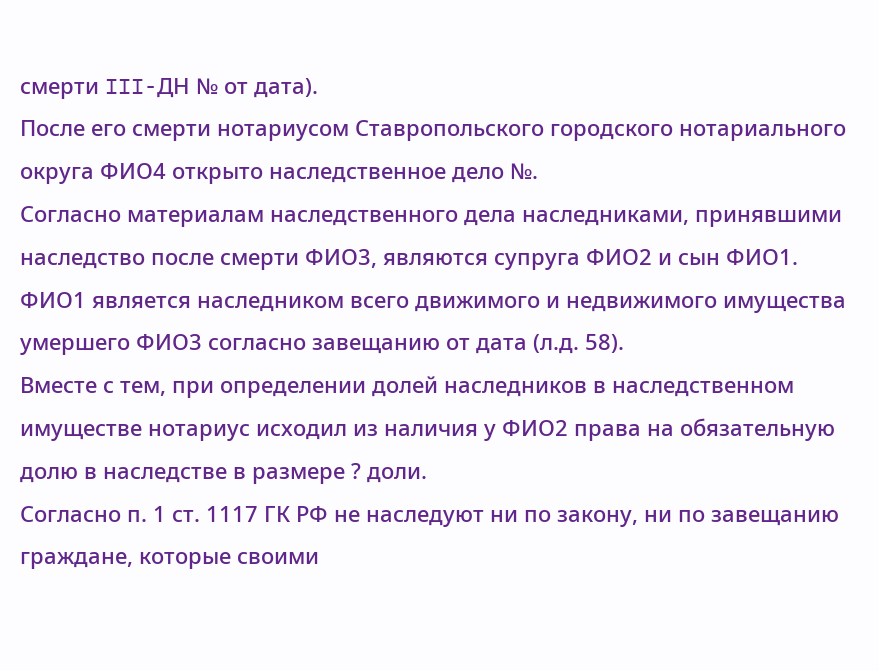смерти III-ДН № от дата).
После его смерти нотариусом Ставропольского городского нотариального округа ФИО4 открыто наследственное дело №.
Согласно материалам наследственного дела наследниками, принявшими наследство после смерти ФИО3, являются супруга ФИО2 и сын ФИО1.
ФИО1 является наследником всего движимого и недвижимого имущества умершего ФИО3 согласно завещанию от дата (л.д. 58).
Вместе с тем, при определении долей наследников в наследственном имуществе нотариус исходил из наличия у ФИО2 права на обязательную долю в наследстве в размере ? доли.
Согласно п. 1 ст. 1117 ГК РФ не наследуют ни по закону, ни по завещанию граждане, которые своими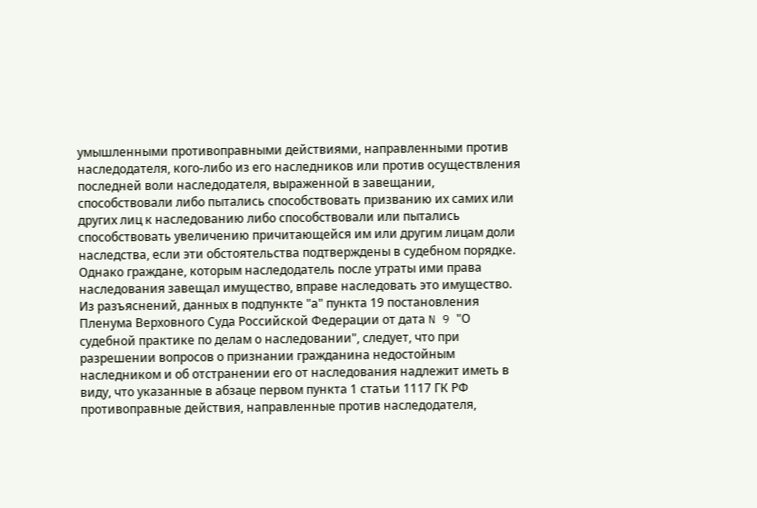умышленными противоправными действиями, направленными против наследодателя, кого-либо из его наследников или против осуществления последней воли наследодателя, выраженной в завещании, способствовали либо пытались способствовать призванию их самих или других лиц к наследованию либо способствовали или пытались способствовать увеличению причитающейся им или другим лицам доли наследства, если эти обстоятельства подтверждены в судебном порядке. Однако граждане, которым наследодатель после утраты ими права наследования завещал имущество, вправе наследовать это имущество.
Из разъяснений, данных в подпункте "а" пункта 19 постановления Пленума Верховного Суда Российской Федерации от дата N 9 "О судебной практике по делам о наследовании", следует, что при разрешении вопросов о признании гражданина недостойным наследником и об отстранении его от наследования надлежит иметь в виду, что указанные в абзаце первом пункта 1 статьи 1117 ГК РФ противоправные действия, направленные против наследодателя,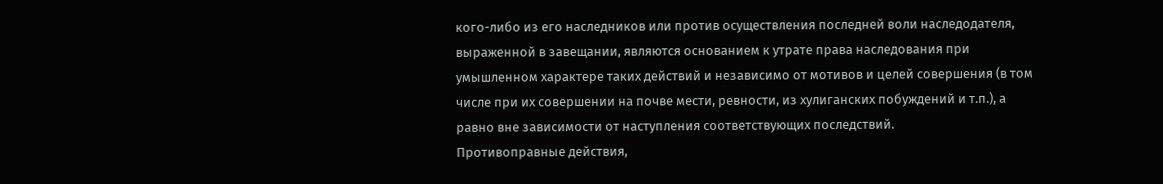кого-либо из его наследников или против осуществления последней воли наследодателя, выраженной в завещании, являются основанием к утрате права наследования при умышленном характере таких действий и независимо от мотивов и целей совершения (в том числе при их совершении на почве мести, ревности, из хулиганских побуждений и т.п.), а равно вне зависимости от наступления соответствующих последствий.
Противоправные действия,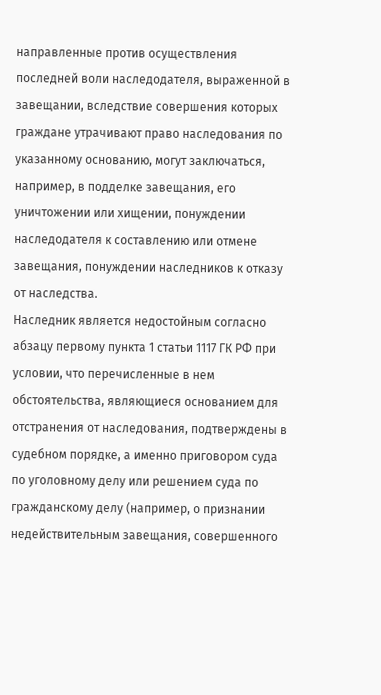направленные против осуществления последней воли наследодателя, выраженной в завещании, вследствие совершения которых граждане утрачивают право наследования по указанному основанию, могут заключаться, например, в подделке завещания, его уничтожении или хищении, понуждении наследодателя к составлению или отмене завещания, понуждении наследников к отказу от наследства.
Наследник является недостойным согласно абзацу первому пункта 1 статьи 1117 ГК РФ при условии, что перечисленные в нем обстоятельства, являющиеся основанием для отстранения от наследования, подтверждены в судебном порядке, а именно приговором суда по уголовному делу или решением суда по гражданскому делу (например, о признании недействительным завещания, совершенного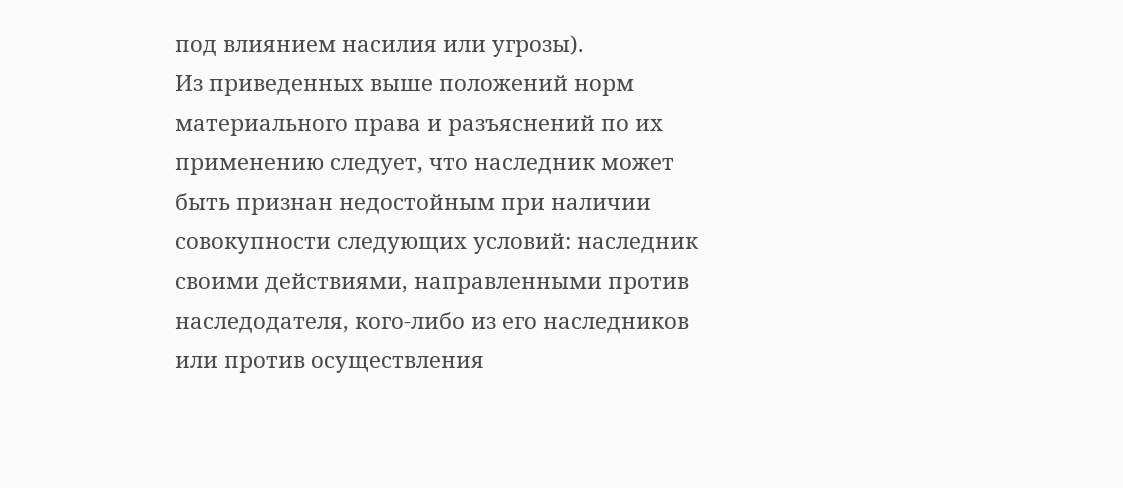под влиянием насилия или угрозы).
Из приведенных выше положений норм материального права и разъяснений по их применению следует, что наследник может быть признан недостойным при наличии совокупности следующих условий: наследник своими действиями, направленными против наследодателя, кого-либо из его наследников или против осуществления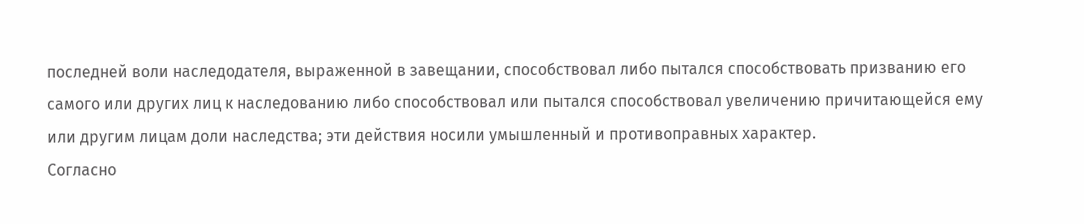последней воли наследодателя, выраженной в завещании, способствовал либо пытался способствовать призванию его самого или других лиц к наследованию либо способствовал или пытался способствовал увеличению причитающейся ему или другим лицам доли наследства; эти действия носили умышленный и противоправных характер.
Согласно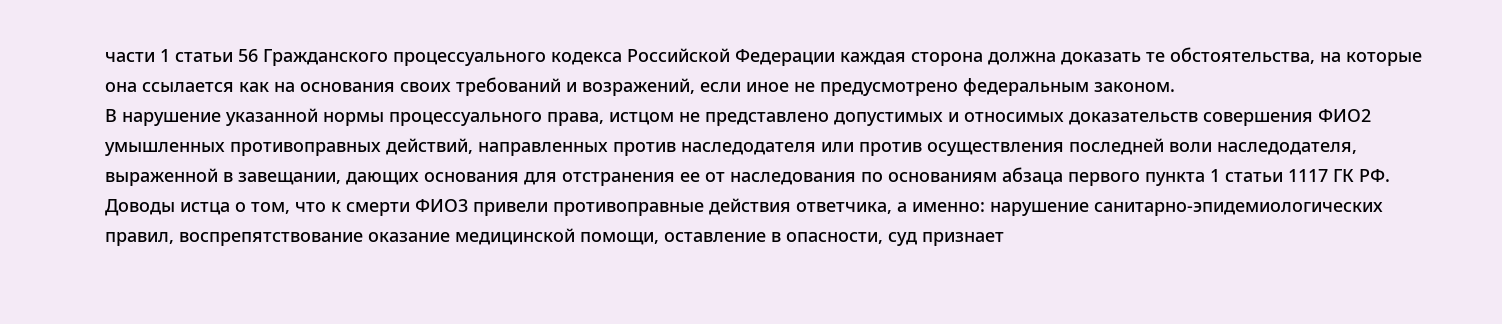части 1 статьи 56 Гражданского процессуального кодекса Российской Федерации каждая сторона должна доказать те обстоятельства, на которые она ссылается как на основания своих требований и возражений, если иное не предусмотрено федеральным законом.
В нарушение указанной нормы процессуального права, истцом не представлено допустимых и относимых доказательств совершения ФИО2 умышленных противоправных действий, направленных против наследодателя или против осуществления последней воли наследодателя, выраженной в завещании, дающих основания для отстранения ее от наследования по основаниям абзаца первого пункта 1 статьи 1117 ГК РФ.
Доводы истца о том, что к смерти ФИО3 привели противоправные действия ответчика, а именно: нарушение санитарно-эпидемиологических правил, воспрепятствование оказание медицинской помощи, оставление в опасности, суд признает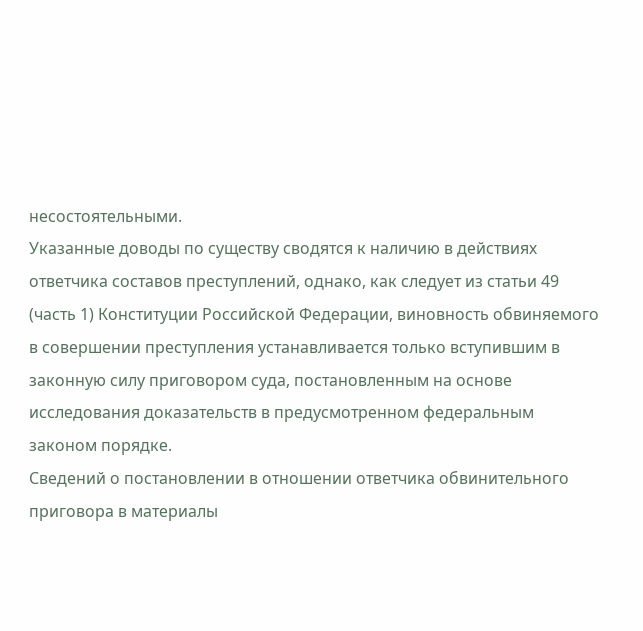несостоятельными.
Указанные доводы по существу сводятся к наличию в действиях ответчика составов преступлений, однако, как следует из статьи 49 (часть 1) Конституции Российской Федерации, виновность обвиняемого в совершении преступления устанавливается только вступившим в законную силу приговором суда, постановленным на основе исследования доказательств в предусмотренном федеральным законом порядке.
Сведений о постановлении в отношении ответчика обвинительного приговора в материалы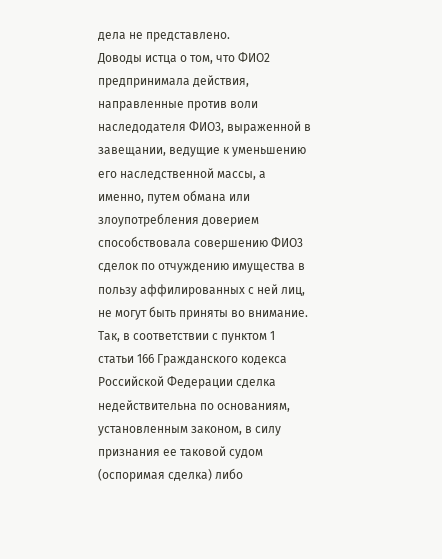дела не представлено.
Доводы истца о том, что ФИО2 предпринимала действия, направленные против воли наследодателя ФИО3, выраженной в завещании, ведущие к уменьшению его наследственной массы, а именно, путем обмана или злоупотребления доверием способствовала совершению ФИО3 сделок по отчуждению имущества в пользу аффилированных с ней лиц, не могут быть приняты во внимание.
Так, в соответствии с пунктом 1 статьи 166 Гражданского кодекса Российской Федерации сделка недействительна по основаниям, установленным законом, в силу признания ее таковой судом (оспоримая сделка) либо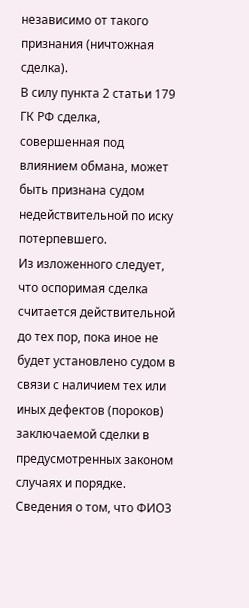независимо от такого признания (ничтожная сделка).
В силу пункта 2 статьи 179 ГК РФ сделка, совершенная под влиянием обмана, может быть признана судом недействительной по иску потерпевшего.
Из изложенного следует, что оспоримая сделка считается действительной до тех пор, пока иное не будет установлено судом в связи с наличием тех или иных дефектов (пороков) заключаемой сделки в предусмотренных законом случаях и порядке.
Сведения о том, что ФИО3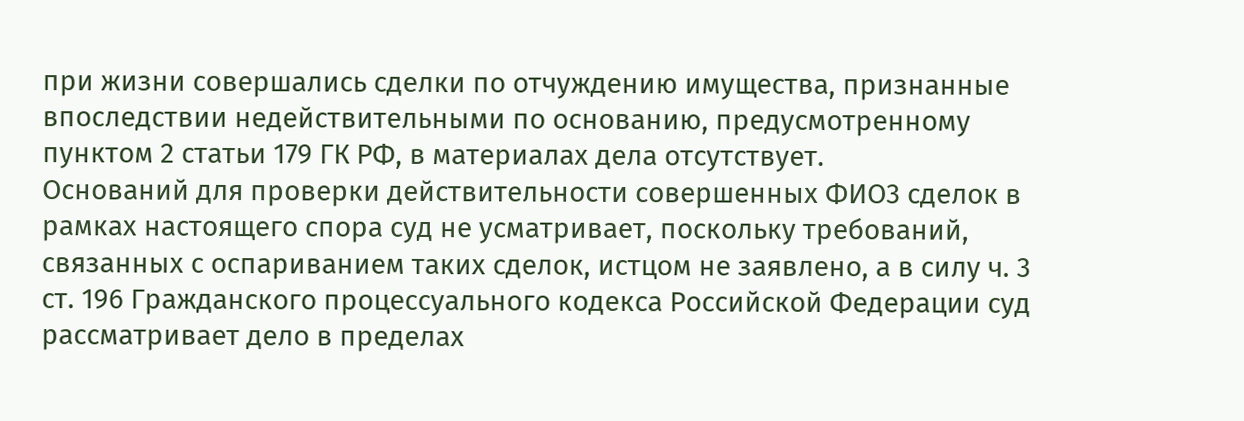при жизни совершались сделки по отчуждению имущества, признанные впоследствии недействительными по основанию, предусмотренному пунктом 2 статьи 179 ГК РФ, в материалах дела отсутствует.
Оснований для проверки действительности совершенных ФИО3 сделок в рамках настоящего спора суд не усматривает, поскольку требований, связанных с оспариванием таких сделок, истцом не заявлено, а в силу ч. 3 ст. 196 Гражданского процессуального кодекса Российской Федерации суд рассматривает дело в пределах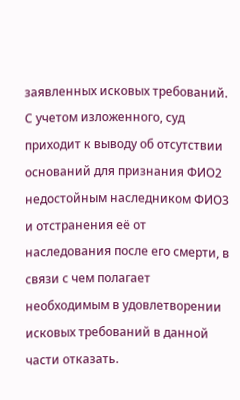заявленных исковых требований.
С учетом изложенного, суд приходит к выводу об отсутствии оснований для признания ФИО2 недостойным наследником ФИО3 и отстранения её от наследования после его смерти, в связи с чем полагает необходимым в удовлетворении исковых требований в данной части отказать.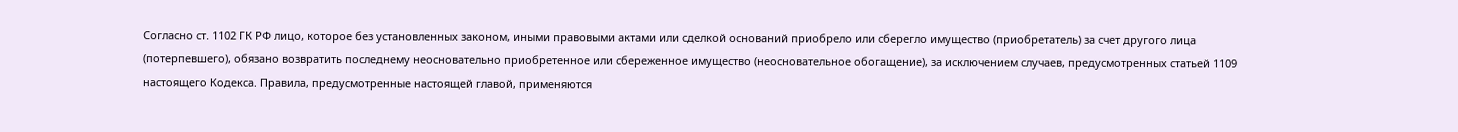Согласно ст. 1102 ГК РФ лицо, которое без установленных законом, иными правовыми актами или сделкой оснований приобрело или сберегло имущество (приобретатель) за счет другого лица (потерпевшего), обязано возвратить последнему неосновательно приобретенное или сбереженное имущество (неосновательное обогащение), за исключением случаев, предусмотренных статьей 1109 настоящего Кодекса. Правила, предусмотренные настоящей главой, применяются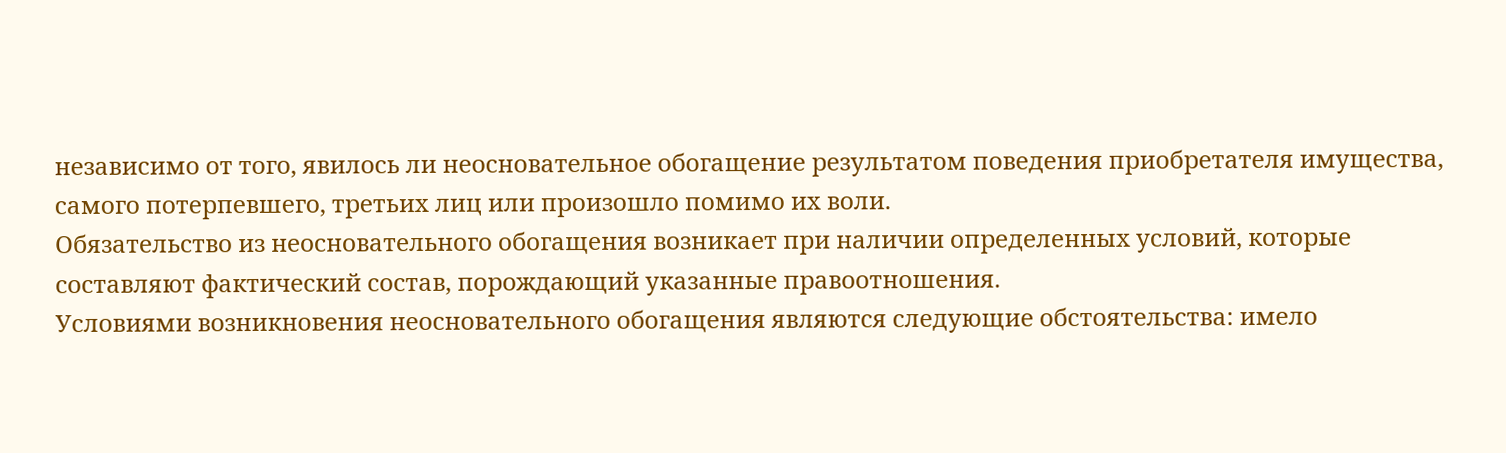независимо от того, явилось ли неосновательное обогащение результатом поведения приобретателя имущества, самого потерпевшего, третьих лиц или произошло помимо их воли.
Обязательство из неосновательного обогащения возникает при наличии определенных условий, которые составляют фактический состав, порождающий указанные правоотношения.
Условиями возникновения неосновательного обогащения являются следующие обстоятельства: имело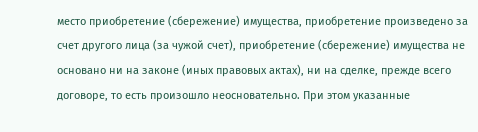место приобретение (сбережение) имущества, приобретение произведено за счет другого лица (за чужой счет), приобретение (сбережение) имущества не основано ни на законе (иных правовых актах), ни на сделке, прежде всего договоре, то есть произошло неосновательно. При этом указанные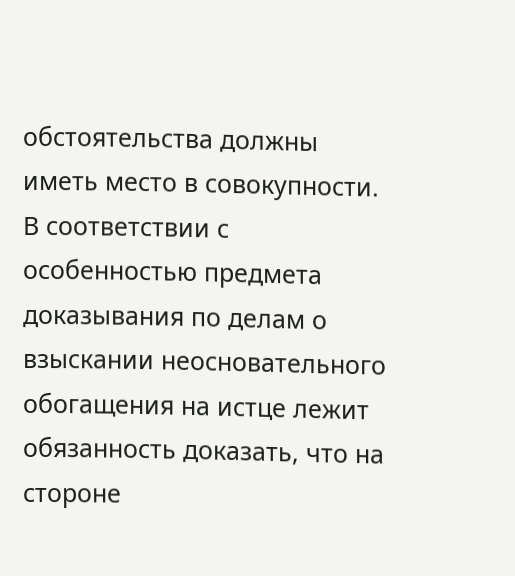обстоятельства должны иметь место в совокупности.
В соответствии с особенностью предмета доказывания по делам о взыскании неосновательного обогащения на истце лежит обязанность доказать, что на стороне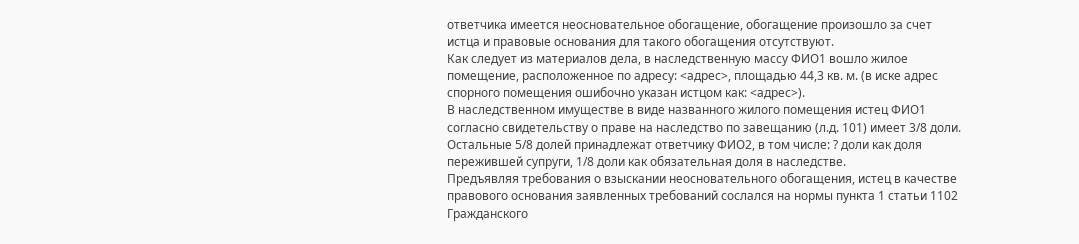ответчика имеется неосновательное обогащение, обогащение произошло за счет истца и правовые основания для такого обогащения отсутствуют.
Как следует из материалов дела, в наследственную массу ФИО1 вошло жилое помещение, расположенное по адресу: <адрес>, площадью 44,3 кв. м. (в иске адрес спорного помещения ошибочно указан истцом как: <адрес>).
В наследственном имуществе в виде названного жилого помещения истец ФИО1 согласно свидетельству о праве на наследство по завещанию (л.д. 101) имеет 3/8 доли.
Остальные 5/8 долей принадлежат ответчику ФИО2, в том числе: ? доли как доля пережившей супруги, 1/8 доли как обязательная доля в наследстве.
Предъявляя требования о взыскании неосновательного обогащения, истец в качестве правового основания заявленных требований сослался на нормы пункта 1 статьи 1102 Гражданского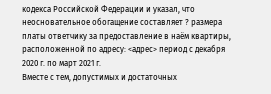кодекса Российской Федерации и указал, что неосновательное обогащение составляет ? размера платы ответчику за предоставление в наём квартиры, расположенной по адресу: <адрес> период с декабря 2020 г. по март 2021 г.
Вместе с тем, допустимых и достаточных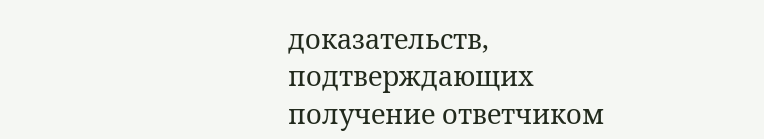доказательств, подтверждающих получение ответчиком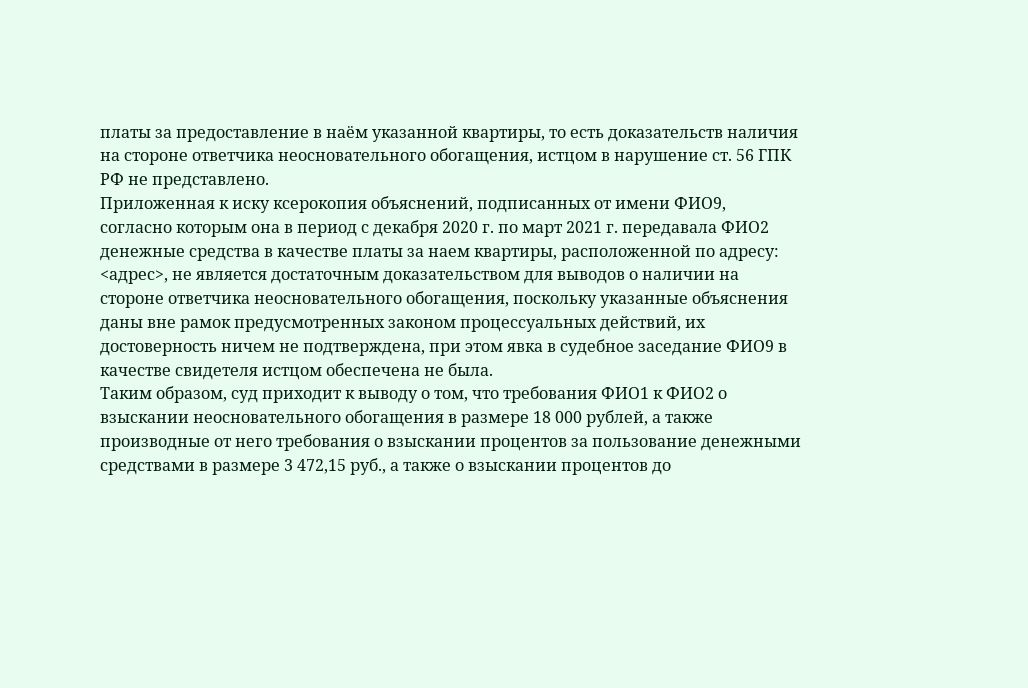платы за предоставление в наём указанной квартиры, то есть доказательств наличия на стороне ответчика неосновательного обогащения, истцом в нарушение ст. 56 ГПК РФ не представлено.
Приложенная к иску ксерокопия объяснений, подписанных от имени ФИО9, согласно которым она в период с декабря 2020 г. по март 2021 г. передавала ФИО2 денежные средства в качестве платы за наем квартиры, расположенной по адресу: <адрес>, не является достаточным доказательством для выводов о наличии на стороне ответчика неосновательного обогащения, поскольку указанные объяснения даны вне рамок предусмотренных законом процессуальных действий, их достоверность ничем не подтверждена, при этом явка в судебное заседание ФИО9 в качестве свидетеля истцом обеспечена не была.
Таким образом, суд приходит к выводу о том, что требования ФИО1 к ФИО2 о взыскании неосновательного обогащения в размере 18 000 рублей, а также производные от него требования о взыскании процентов за пользование денежными средствами в размере 3 472,15 руб., а также о взыскании процентов до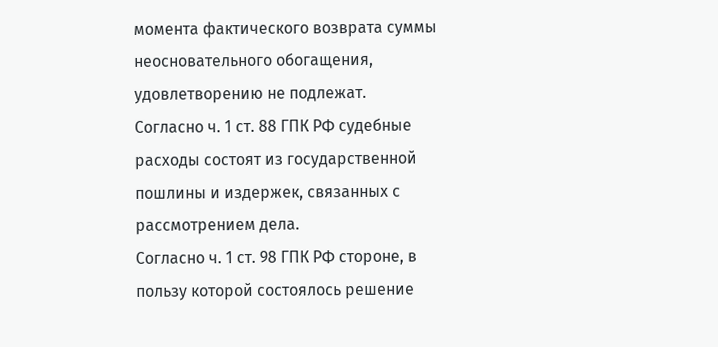момента фактического возврата суммы неосновательного обогащения, удовлетворению не подлежат.
Согласно ч. 1 ст. 88 ГПК РФ судебные расходы состоят из государственной пошлины и издержек, связанных с рассмотрением дела.
Согласно ч. 1 ст. 98 ГПК РФ стороне, в пользу которой состоялось решение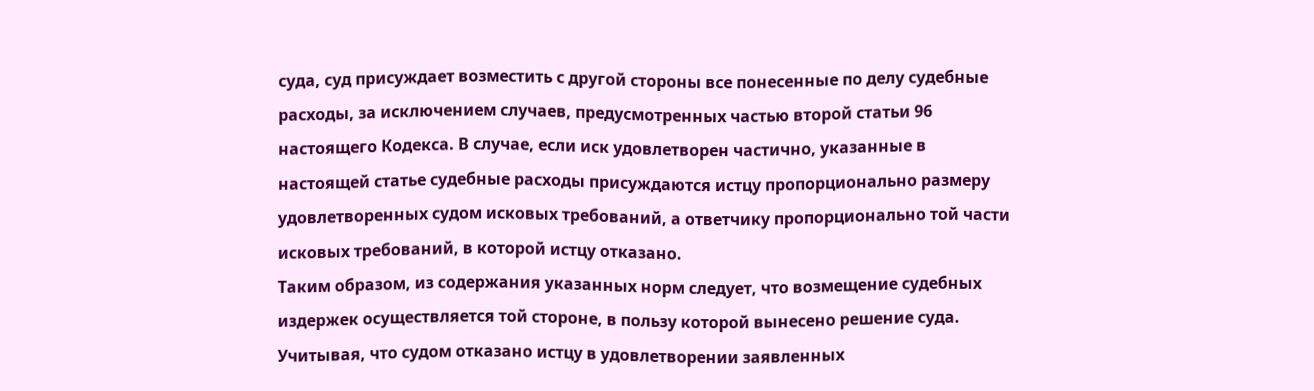суда, суд присуждает возместить с другой стороны все понесенные по делу судебные расходы, за исключением случаев, предусмотренных частью второй статьи 96 настоящего Кодекса. В случае, если иск удовлетворен частично, указанные в настоящей статье судебные расходы присуждаются истцу пропорционально размеру удовлетворенных судом исковых требований, а ответчику пропорционально той части исковых требований, в которой истцу отказано.
Таким образом, из содержания указанных норм следует, что возмещение судебных издержек осуществляется той стороне, в пользу которой вынесено решение суда.
Учитывая, что судом отказано истцу в удовлетворении заявленных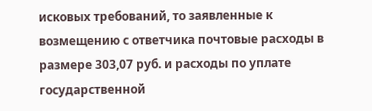исковых требований, то заявленные к возмещению с ответчика почтовые расходы в размере 303,07 руб. и расходы по уплате государственной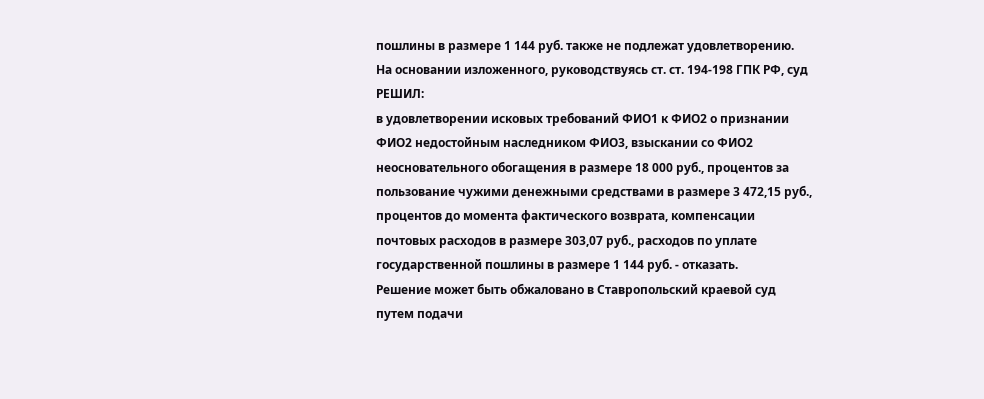пошлины в размере 1 144 руб. также не подлежат удовлетворению.
На основании изложенного, руководствуясь ст. ст. 194-198 ГПК РФ, суд
РЕШИЛ:
в удовлетворении исковых требований ФИО1 к ФИО2 о признании ФИО2 недостойным наследником ФИО3, взыскании со ФИО2 неосновательного обогащения в размере 18 000 руб., процентов за пользование чужими денежными средствами в размере 3 472,15 руб., процентов до момента фактического возврата, компенсации почтовых расходов в размере 303,07 руб., расходов по уплате государственной пошлины в размере 1 144 руб. - отказать.
Решение может быть обжаловано в Ставропольский краевой суд путем подачи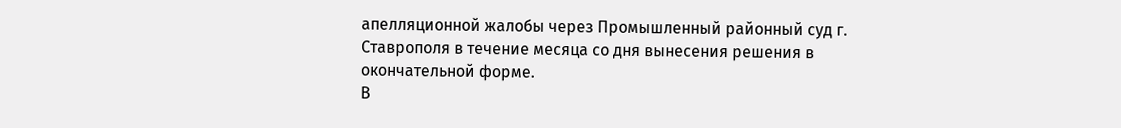апелляционной жалобы через Промышленный районный суд г. Ставрополя в течение месяца со дня вынесения решения в окончательной форме.
В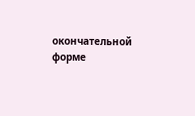окончательной форме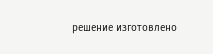решение изготовлено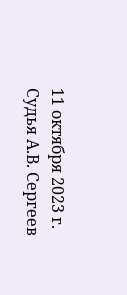11 октября 2023 г.
Судья А.В. Сергеев